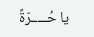يا حُـــــرّةً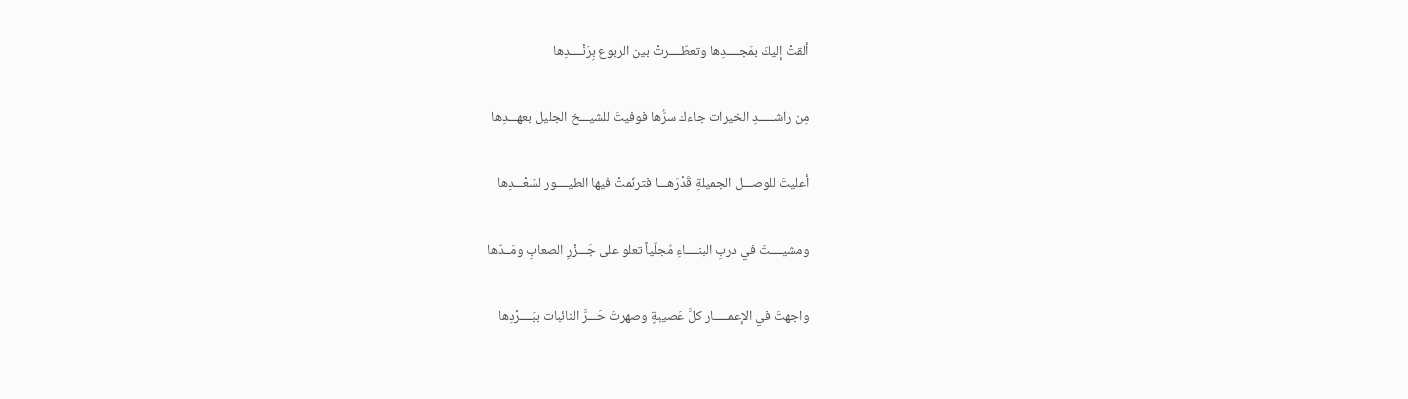ألقتْ إليكَ بمَجــــدِها وتعطّــــرتْ بين الربوع بِرَنْــــدِها

مِن راشـــــدِ الخيرات جاءك سرُّها فوفيتَ للشيـــخ الجليل بعهـــدِها

أعليتَ للوصـــل الجميلةِ قَدْرَهـــا فترنّمتْ فيها الطيــــور لسَعْـــدِها

ومشيــــتَ في دربِ البنــــاءِ مُجلّياً تعلو على جَـــزْرِ الصعابِ ومَــدّها

واجهتَ في الإعمـــــار كلَّ عَصيبةٍ وصهرتَ حَـــرَّ النائبات ببَــــرْدِها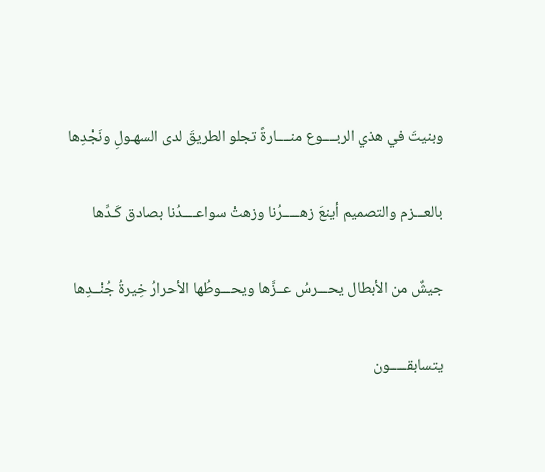وبنيتَ في هذي الربــــوع منــــارةً تجلو الطريقَ لدى السهـولِ ونَجْدِها

بالعـــزم والتصميم أينعَ زهـــــرُنا وزهتْ سواعــــدُنا بصادق كَـدِّها

جيشٌ من الأبطال يحـــرسُ عــزَّها ويحـــوطُها الأحرارُ خِيرةُ جُنْــدِها

يتسابقـــــون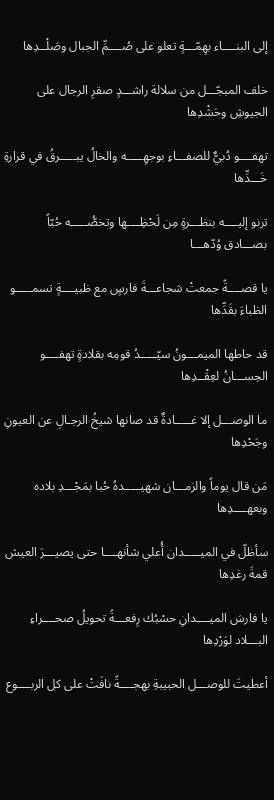إلى البنــــاء بهِمّـــةٍ تعلو على صُــــمِّ الجبال وصَلْــدِها

خلف المبجّـــل من سلالة راشـــدٍ صقرِ الرجال على الجيوشِ وحَشْدِها

تهفــــو دُبيٌّ للصفـــاءِ بوجهِـــــه والخالُ يبـــــرقُ في قرارةِ خَـــدِّها

ترنو إليــــه بنظـــرةٍ مِن لَحْظِــــها وتخصُّـــــه حُبّاً بصـــادق وُدّهـــا

يا قصــــةً جمعتْ شجاعـــةَ فارسٍ مع ظبيــــةٍ تسمـــــو الظباءَ بقَدِّها

قد حاطها الميمـــونُ سيّـــــدُ قومِه بقلادةٍ تهفــــو الحِســـانُ لعِقْــدِها

ما الوصـــل إلا غـــــادةٌ قد صانها شيخُ الرجـالِ عن العيونِ وجَحْدِها

مَن قال يوماً والزمـــان شهيـــــدهُ حُبا بمَجْـــدِ بلاده وبعهــــدِها

سأظلّ في الميـــــدان أُعلي شأنهــــا حتى يصيـــرَ العيش قمةَ رغدِها

يا فارسَ الميــــدانِ حسْبُك رِفعـــةً تحويلُ صحــــراءِ البـــلاد لوَرْدِها

أعطيتَ للوصـــل الحبيبةِ بهجــــةً نافَتْ على كل الربــــوع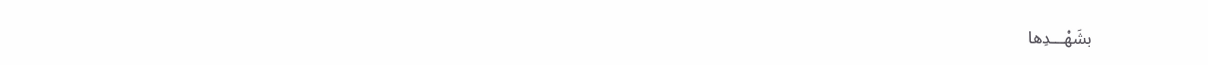بشَهْـــدِها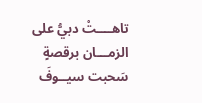تاهــــتْ دبيُّ على الزمـــان برقصةٍ سَحبت سيــوفَ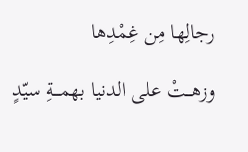رجالِها مِن غِمْدِها

وزهـــتْ على الدنيا بهمـــةِ سيّدٍ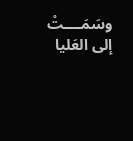وسَمَــــتْ إلى العَليا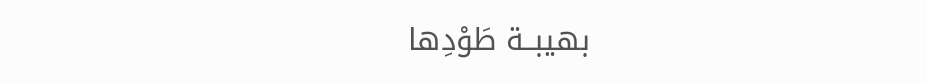بهيبــة طَوْدِها